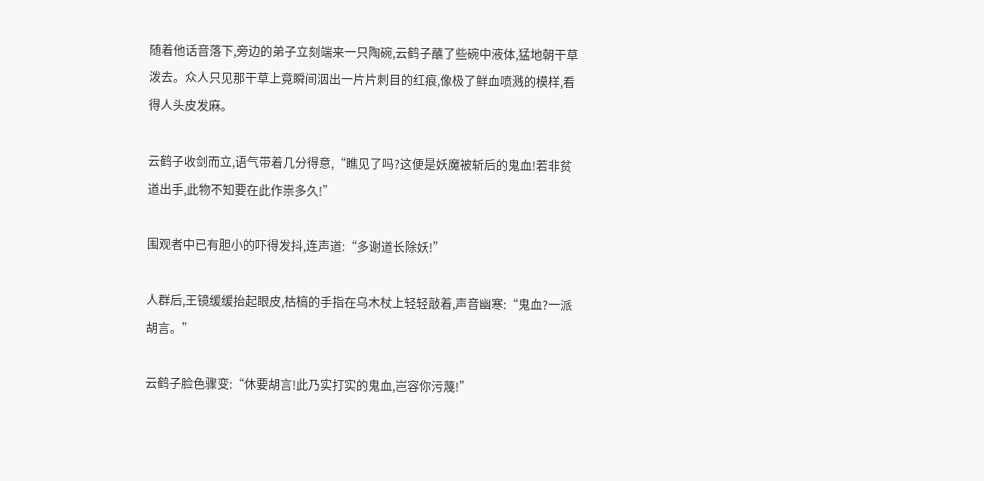随着他话音落下,旁边的弟子立刻端来一只陶碗,云鹤子蘸了些碗中液体,猛地朝干草泼去。众人只见那干草上竟瞬间洇出一片片刺目的红痕,像极了鲜血喷溅的模样,看得人头皮发麻。

云鹤子收剑而立,语气带着几分得意,“瞧见了吗?这便是妖魔被斩后的鬼血!若非贫道出手,此物不知要在此作祟多久!”

围观者中已有胆小的吓得发抖,连声道:“多谢道长除妖!”

人群后,王镜缓缓抬起眼皮,枯槁的手指在乌木杖上轻轻敲着,声音幽寒:“鬼血?一派胡言。”

云鹤子脸色骤变:“休要胡言!此乃实打实的鬼血,岂容你污蔑!”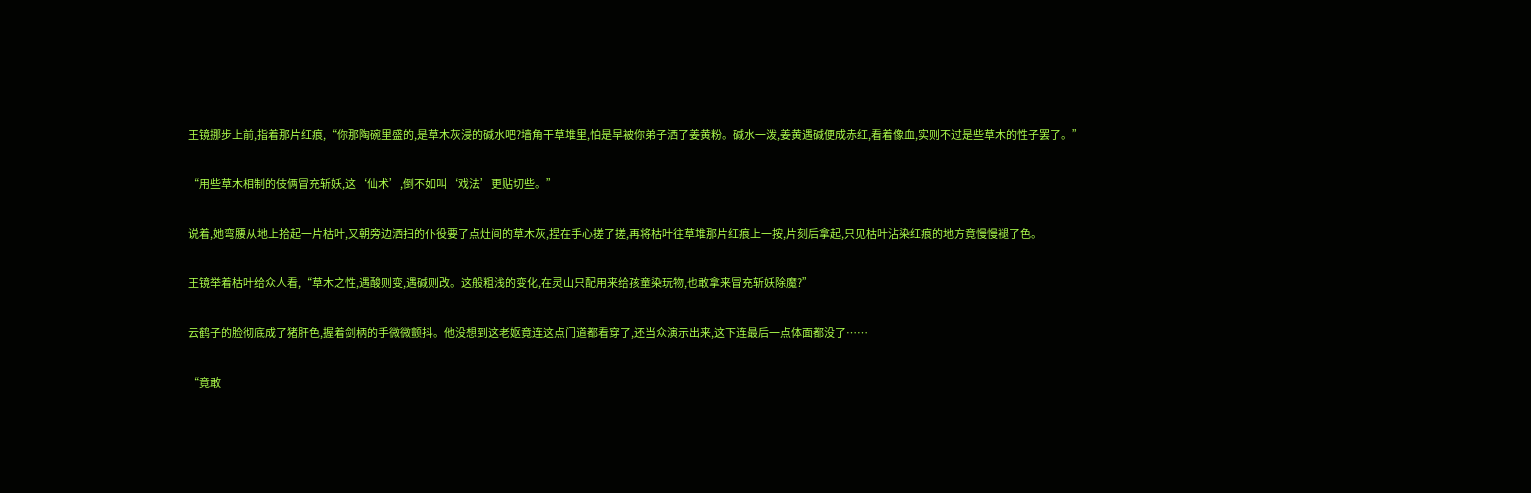王镜挪步上前,指着那片红痕,“你那陶碗里盛的,是草木灰浸的碱水吧?墙角干草堆里,怕是早被你弟子洒了姜黄粉。碱水一泼,姜黄遇碱便成赤红,看着像血,实则不过是些草木的性子罢了。”

“用些草木相制的伎俩冒充斩妖,这‘仙术’,倒不如叫‘戏法’更贴切些。”

说着,她弯腰从地上拾起一片枯叶,又朝旁边洒扫的仆役要了点灶间的草木灰,捏在手心搓了搓,再将枯叶往草堆那片红痕上一按,片刻后拿起,只见枯叶沾染红痕的地方竟慢慢褪了色。

王镜举着枯叶给众人看,“草木之性,遇酸则变,遇碱则改。这般粗浅的变化,在灵山只配用来给孩童染玩物,也敢拿来冒充斩妖除魔?”

云鹤子的脸彻底成了猪肝色,握着剑柄的手微微颤抖。他没想到这老妪竟连这点门道都看穿了,还当众演示出来,这下连最后一点体面都没了……

“竟敢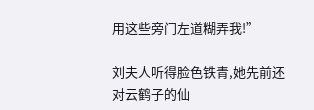用这些旁门左道糊弄我!”

刘夫人听得脸色铁青,她先前还对云鹤子的仙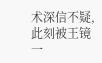术深信不疑,此刻被王镜一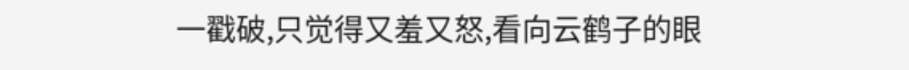一戳破,只觉得又羞又怒,看向云鹤子的眼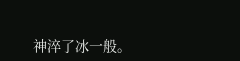神淬了冰一般。